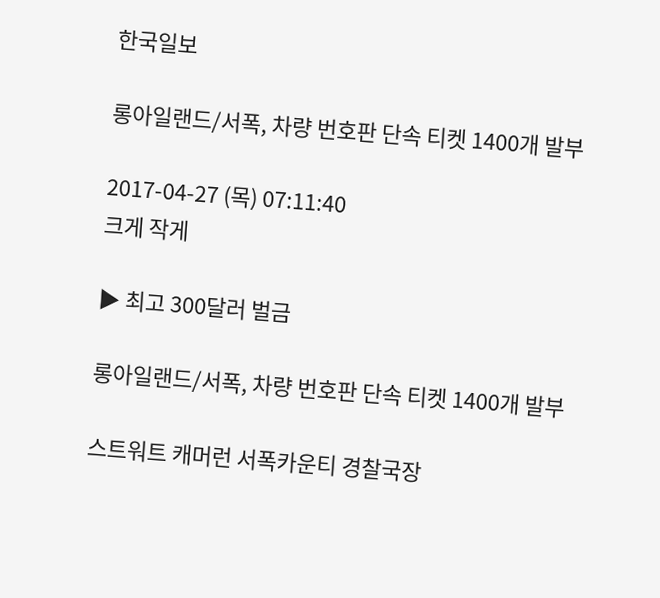한국일보

롱아일랜드/서폭, 차량 번호판 단속 티켓 1400개 발부

2017-04-27 (목) 07:11:40
크게 작게

▶ 최고 300달러 벌금

롱아일랜드/서폭, 차량 번호판 단속 티켓 1400개 발부

스트워트 캐머런 서폭카운티 경찰국장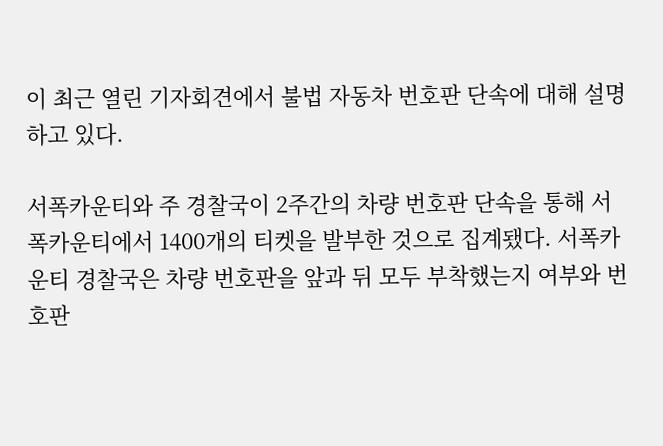이 최근 열린 기자회견에서 불법 자동차 번호판 단속에 대해 설명하고 있다.

서폭카운티와 주 경찰국이 2주간의 차량 번호판 단속을 통해 서폭카운티에서 1400개의 티켓을 발부한 것으로 집계됐다. 서폭카운티 경찰국은 차량 번호판을 앞과 뒤 모두 부착했는지 여부와 번호판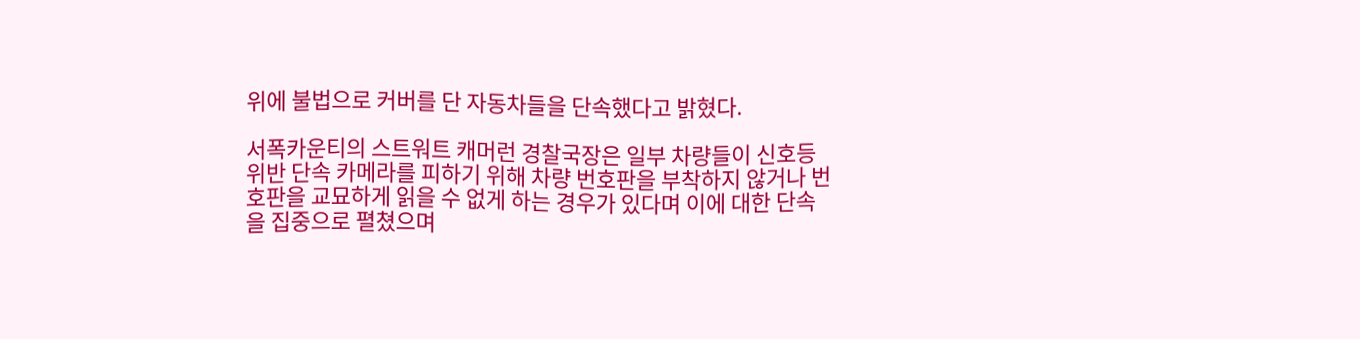위에 불법으로 커버를 단 자동차들을 단속했다고 밝혔다.

서폭카운티의 스트워트 캐머런 경찰국장은 일부 차량들이 신호등 위반 단속 카메라를 피하기 위해 차량 번호판을 부착하지 않거나 번호판을 교묘하게 읽을 수 없게 하는 경우가 있다며 이에 대한 단속을 집중으로 펼쳤으며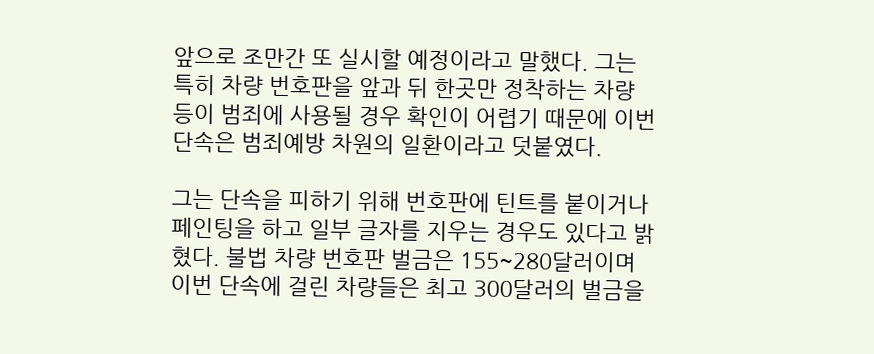앞으로 조만간 또 실시할 예정이라고 말했다. 그는 특히 차량 번호판을 앞과 뒤 한곳만 정착하는 차량 등이 범죄에 사용될 경우 확인이 어렵기 때문에 이번 단속은 범죄예방 차원의 일환이라고 덧붙였다.

그는 단속을 피하기 위해 번호판에 틴트를 붙이거나 페인팅을 하고 일부 글자를 지우는 경우도 있다고 밝혔다. 불법 차량 번호판 벌금은 155~280달러이며 이번 단속에 걸린 차량들은 최고 300달러의 벌금을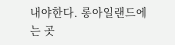내야한다. 롱아일랜드에는 곳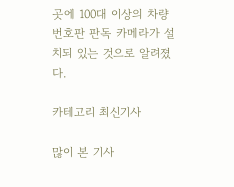곳에 100대 이상의 차량 번호판 판독 카메라가 설치되 있는 것으로 알려졌다.

카테고리 최신기사

많이 본 기사